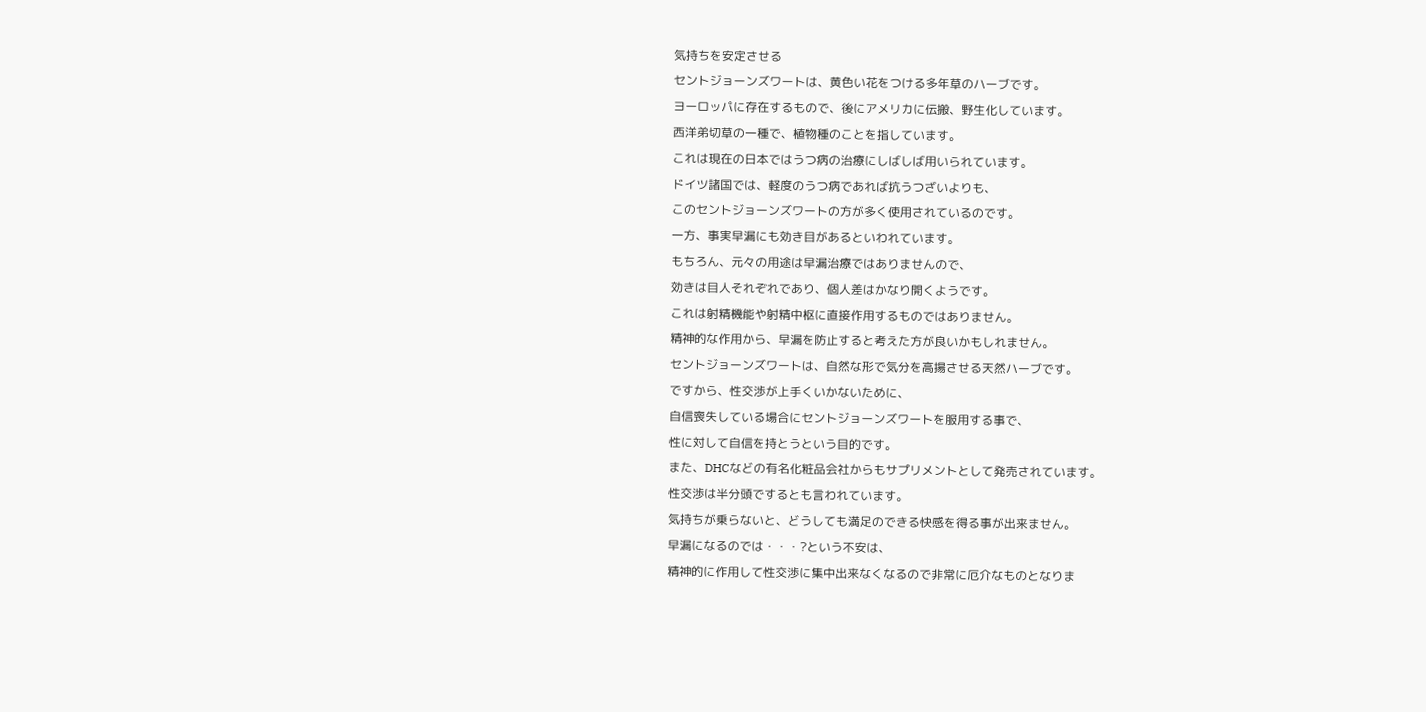気持ちを安定させる
セントジョーンズワートは、黄色い花をつける多年草のハーブです。
ヨーロッパに存在するもので、後にアメリカに伝搬、野生化しています。
西洋弟切草の一種で、植物種のことを指しています。
これは現在の日本ではうつ病の治療にしばしば用いられています。
ドイツ諸国では、軽度のうつ病であれば抗うつざいよりも、
このセントジョーンズワートの方が多く使用されているのです。
一方、事実早漏にも効き目があるといわれています。
もちろん、元々の用途は早漏治療ではありませんので、
効きは目人それぞれであり、個人差はかなり開くようです。
これは射精機能や射精中枢に直接作用するものではありません。
精神的な作用から、早漏を防止すると考えた方が良いかもしれません。
セントジョーンズワートは、自然な形で気分を高揚させる天然ハーブです。
ですから、性交渉が上手くいかないために、
自信喪失している場合にセントジョーンズワートを服用する事で、
性に対して自信を持とうという目的です。
また、DHCなどの有名化粧品会社からもサプリメントとして発売されています。
性交渉は半分頭でするとも言われています。
気持ちが乗らないと、どうしても満足のできる快感を得る事が出来ません。
早漏になるのでは・・・?という不安は、
精神的に作用して性交渉に集中出来なくなるので非常に厄介なものとなりま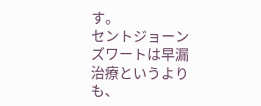す。
セントジョーンズワートは早漏治療というよりも、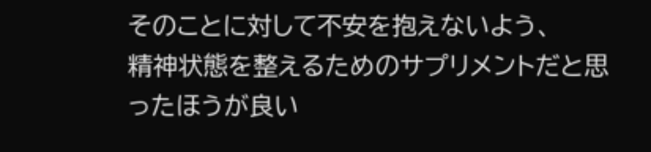そのことに対して不安を抱えないよう、
精神状態を整えるためのサプリメントだと思ったほうが良い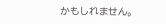かもしれません。